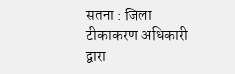सतना : जिला टीकाकरण अधिकारी द्वारा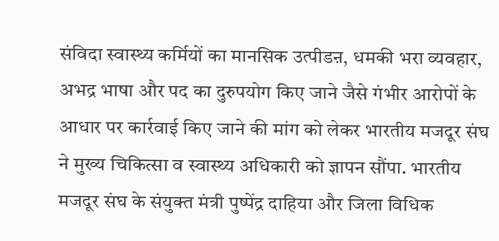संविदा स्वास्थ्य कर्मियों का मानसिक उत्पीडऩ, धमकी भरा व्यवहार, अभद्र भाषा और पद का दुरुपयोग किए जाने जैसे गंभीर आरोपों के आधार पर कार्रवाई किए जाने की मांग को लेकर भारतीय मजदूर संघ ने मुख्य चिकित्सा व स्वास्थ्य अधिकारी को ज्ञापन सौंपा. भारतीय मजदूर संघ के संयुक्त मंत्री पुष्पेंद्र दाहिया और जिला विधिक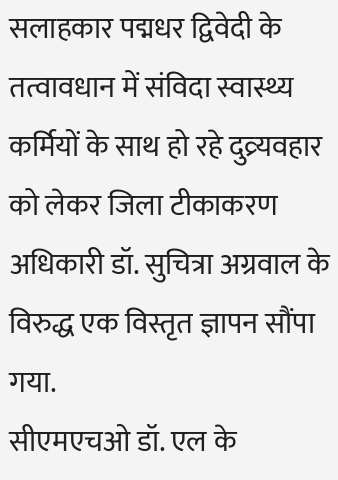सलाहकार पद्मधर द्विवेदी के तत्वावधान में संविदा स्वास्थ्य कर्मियों के साथ हो रहे दुव्र्यवहार को लेकर जिला टीकाकरण अधिकारी डॉ. सुचित्रा अग्रवाल के विरुद्ध एक विस्तृत ज्ञापन सौंपा गया.
सीएमएचओ डॉ. एल के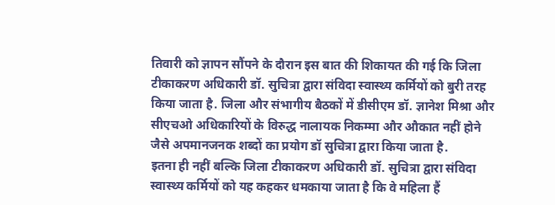तिवारी को ज्ञापन सौंपने के दौरान इस बात की शिकायत की गई कि जिला टीकाकरण अधिकारी डॉ. सुचित्रा द्वारा संविदा स्वास्थ्य कर्मियों को बुरी तरह किया जाता है. जिला और संभागीय बैठकों में डीसीएम डॉ. ज्ञानेश मिश्रा और सीएचओ अधिकारियों के विरुद्ध नालायक निकम्मा और औकात नहीं होने जैसे अपमानजनक शब्दों का प्रयोग डॉ सुचित्रा द्वारा किया जाता है.
इतना ही नहीं बल्कि जिला टीकाकरण अधिकारी डॉ. सुचित्रा द्वारा संविदा स्वास्थ्य कर्मियों को यह कहकर धमकाया जाता है कि वे महिला हैं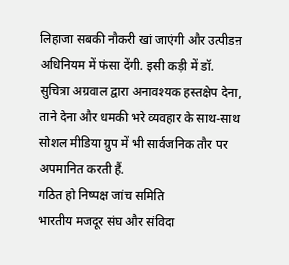लिहाजा सबकी नौकरी खां जाएंगी और उत्पीडऩ अधिनियम में फंसा देंगी. इसी कड़ी में डॉ. सुचित्रा अग्रवाल द्वारा अनावश्यक हस्तक्षेप देना, ताने देना और धमकी भरे व्यवहार के साथ-साथ सोशल मीडिया ग्रुप में भी सार्वजनिक तौर पर अपमानित करती हैं.
गठित हो निष्पक्ष जांच समिति
भारतीय मजदूर संघ और संविदा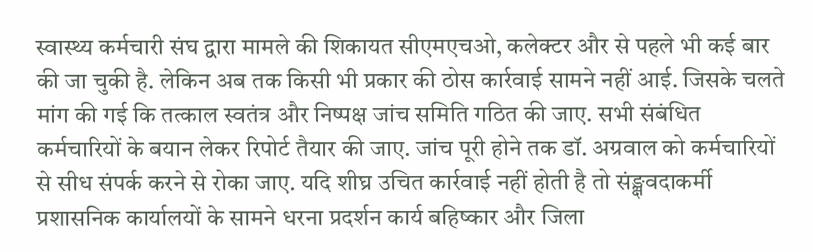स्वास्थ्य कर्मचारी संघ द्वारा मामले की शिकायत सीएमएचओ, कलेक्टर और से पहले भी कई बार की जा चुकी है. लेकिन अब तक किसी भी प्रकार की ठोस कार्रवाई सामने नहीं आई. जिसके चलते मांग की गई कि तत्काल स्वतंत्र और निष्पक्ष जांच समिति गठित की जाए. सभी संबंधित कर्मचारियों के बयान लेकर रिपोर्ट तैयार की जाए. जांच पूरी होने तक डॉ. अग्रवाल को कर्मचारियों से सीध संपर्क करने से रोका जाए. यदि शीघ्र उचित कार्रवाई नहीं होती है तो संङ्क्षवदाकर्मी प्रशासनिक कार्यालयों के सामने धरना प्रदर्शन कार्य बहिष्कार और जिला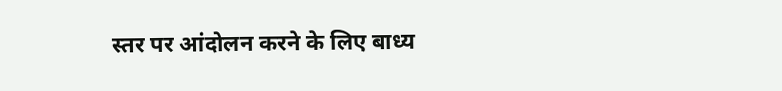स्तर पर आंदोलन करने के लिए बाध्य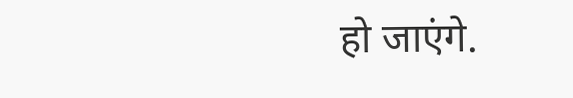हो जाएंगे.